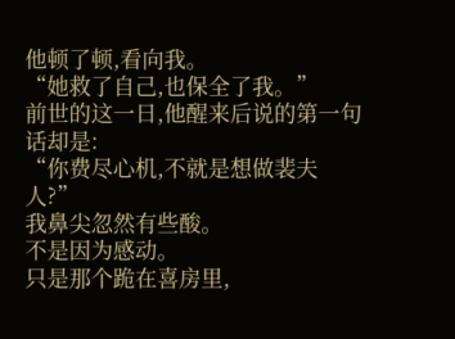他顿了顿,看向我。
“她救了自己,也保全了我。”
前世的这一日,他醒来后说的第一句话却是:
“你费尽心机,不就是想做裴夫人?”
我鼻尖忽然有些酸。
不是因为感动。
只是那个跪在喜房里,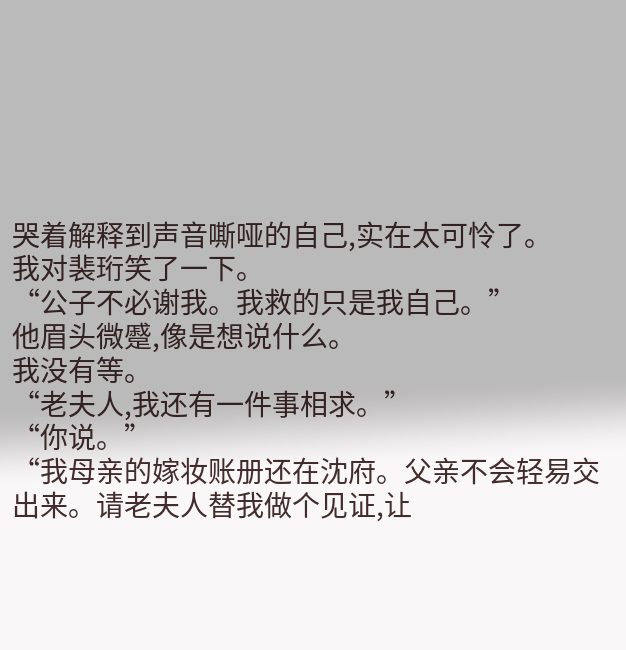哭着解释到声音嘶哑的自己,实在太可怜了。
我对裴珩笑了一下。
“公子不必谢我。我救的只是我自己。”
他眉头微蹙,像是想说什么。
我没有等。
“老夫人,我还有一件事相求。”
“你说。”
“我母亲的嫁妆账册还在沈府。父亲不会轻易交出来。请老夫人替我做个见证,让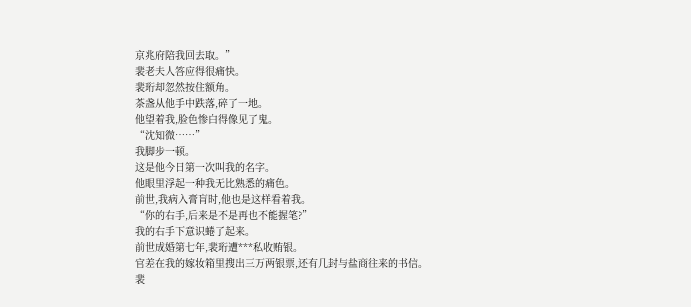京兆府陪我回去取。”
裴老夫人答应得很痛快。
裴珩却忽然按住额角。
茶盏从他手中跌落,碎了一地。
他望着我,脸色惨白得像见了鬼。
“沈知微……”
我脚步一顿。
这是他今日第一次叫我的名字。
他眼里浮起一种我无比熟悉的痛色。
前世,我病入膏肓时,他也是这样看着我。
“你的右手,后来是不是再也不能握笔?”
我的右手下意识蜷了起来。
前世成婚第七年,裴珩遭***私收贿银。
官差在我的嫁妆箱里搜出三万两银票,还有几封与盐商往来的书信。
裴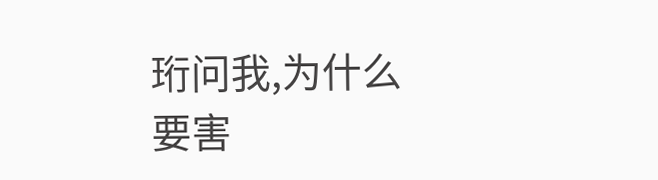珩问我,为什么要害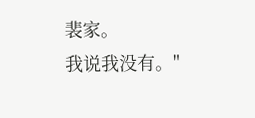裴家。
我说我没有。"